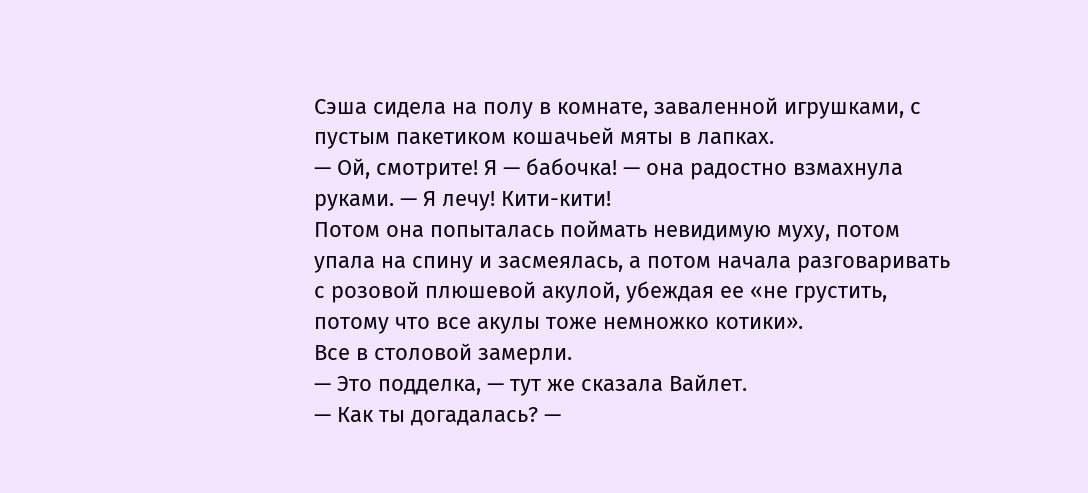Сэша сидела на полу в комнате, заваленной игрушками, с пустым пакетиком кошачьей мяты в лапках.
— Ой, смотрите! Я — бабочка! — она радостно взмахнула руками. — Я лечу! Кити-кити!
Потом она попыталась поймать невидимую муху, потом упала на спину и засмеялась, а потом начала разговаривать с розовой плюшевой акулой, убеждая ее «не грустить, потому что все акулы тоже немножко котики».
Все в столовой замерли.
— Это подделка, — тут же сказала Вайлет.
— Как ты догадалась? —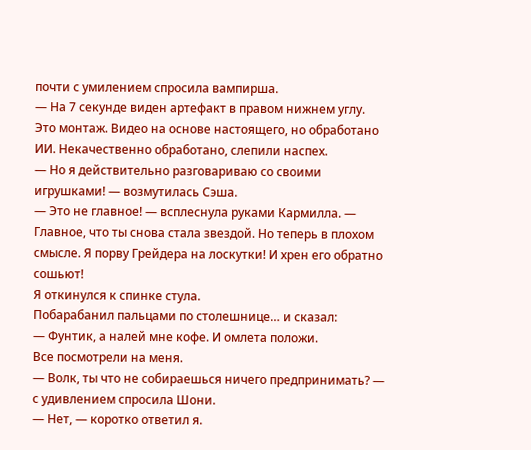почти с умилением спросила вампирша.
— На 7 секунде виден артефакт в правом нижнем углу. Это монтаж. Видео на основе настоящего, но обработано ИИ. Некачественно обработано, слепили наспех.
— Но я действительно разговариваю со своими игрушками! — возмутилась Сэша.
— Это не главное! — всплеснула руками Кармилла. — Главное, что ты снова стала звездой. Но теперь в плохом смысле. Я порву Грейдера на лоскутки! И хрен его обратно сошьют!
Я откинулся к спинке стула.
Побарабанил пальцами по столешнице… и сказал:
— Фунтик, а налей мне кофе. И омлета положи.
Все посмотрели на меня.
— Волк, ты что не собираешься ничего предпринимать? — с удивлением спросила Шони.
— Нет, — коротко ответил я.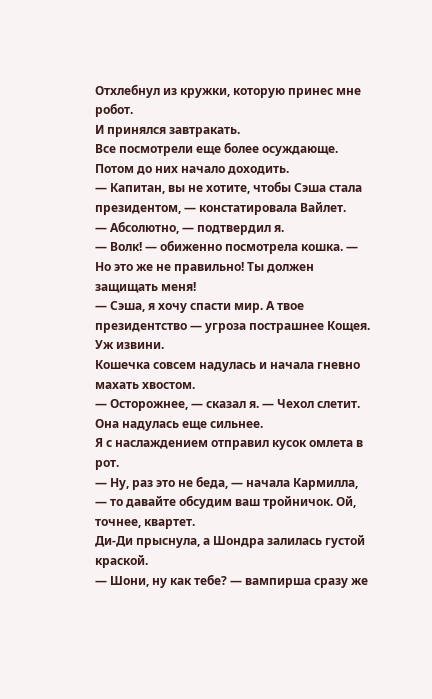Отхлебнул из кружки, которую принес мне робот.
И принялся завтракать.
Все посмотрели еще более осуждающе.
Потом до них начало доходить.
— Капитан, вы не хотите, чтобы Сэша стала президентом, — констатировала Вайлет.
— Абсолютно, — подтвердил я.
— Волк! — обиженно посмотрела кошка. — Но это же не правильно! Ты должен защищать меня!
— Сэша, я хочу спасти мир. А твое президентство — угроза пострашнее Кощея. Уж извини.
Кошечка совсем надулась и начала гневно махать хвостом.
— Осторожнее, — сказал я. — Чехол слетит.
Она надулась еще сильнее.
Я с наслаждением отправил кусок омлета в рот.
— Ну, раз это не беда, — начала Кармилла, — то давайте обсудим ваш тройничок. Ой, точнее, квартет.
Ди-Ди прыснула, а Шондра залилась густой краской.
— Шони, ну как тебе? — вампирша сразу же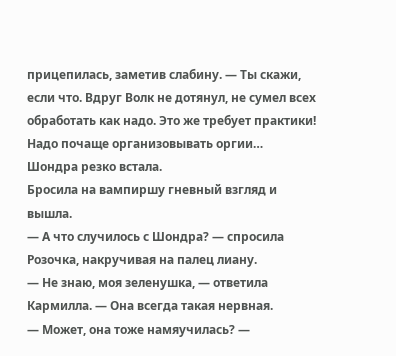прицепилась, заметив слабину. — Ты скажи, если что. Вдруг Волк не дотянул, не сумел всех обработать как надо. Это же требует практики! Надо почаще организовывать оргии…
Шондра резко встала.
Бросила на вампиршу гневный взгляд и вышла.
— А что случилось с Шондра? — спросила Розочка, накручивая на палец лиану.
— Не знаю, моя зеленушка, — ответила Кармилла. — Она всегда такая нервная.
— Может, она тоже намяучилась? —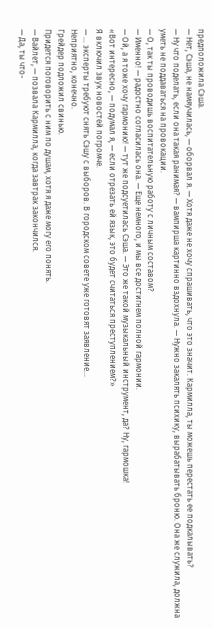предположила Сэша.
— Нет, Сэша, не намяучилась, — оборвал я. — Хотя даже не хочу спрашивать, что это значит. Кармилла, ты можешь перестать ее подкалывать?
— Ну что поделать, если она такая ранимая? — вампирша картинно вздохнула. — Нужно закалять психику, вырабатывать броню. Она же служила, должна уметь не поддаваться на провокации.
— О, так ты проводишь воспитательную работу с личным составом?
— Именно! — радостно согласилась она. — Еще немного, и мы все достигнем полной гармонии.
— Ой, а я тоже хочу гармонию! — тут же подсуетилась Сэша. — Это же такой музыкальный инструмент, да? Ну, гармошка!
«Вот интересно, — подумал я, — если отрезать ей язык, это будет считаться преступлением?»
Я включил звук новостей погромче.
— … эксперты требуют снять Сэшу с выборов. В городском совете уже готовят заявление…
Неприятно, конечно.
Грейдер подложил свинью.
Придется поговорить с ним по душам, хотя я даже могу его понять.
— Вайлет, — позвала Кармилла, когда завтрак закончился.
— Да, ты что-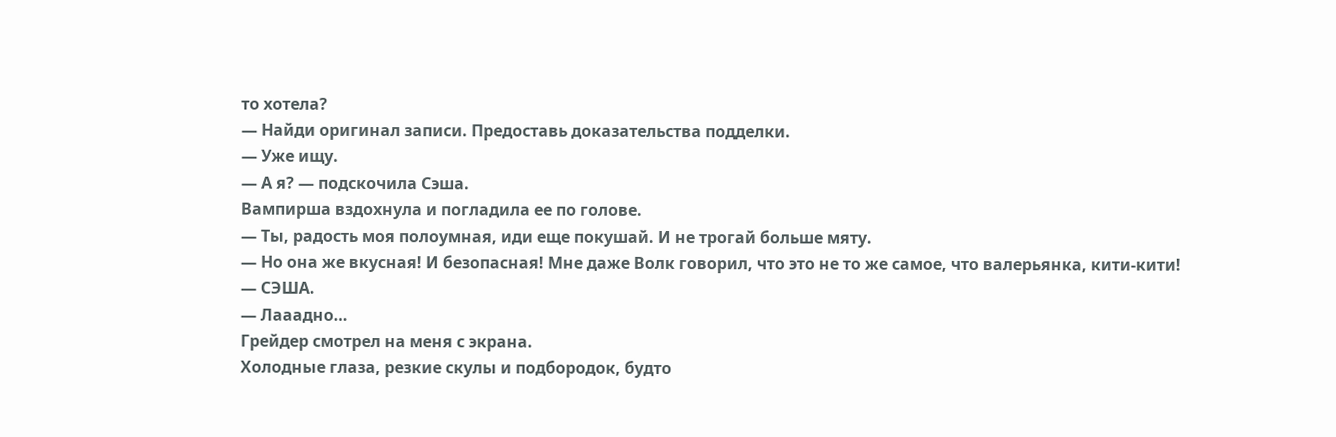то хотела?
— Найди оригинал записи. Предоставь доказательства подделки.
— Уже ищу.
— А я? — подскочила Сэша.
Вампирша вздохнула и погладила ее по голове.
— Ты, радость моя полоумная, иди еще покушай. И не трогай больше мяту.
— Но она же вкусная! И безопасная! Мне даже Волк говорил, что это не то же самое, что валерьянка, кити-кити!
— СЭША.
— Лааадно…
Грейдер смотрел на меня с экрана.
Холодные глаза, резкие скулы и подбородок, будто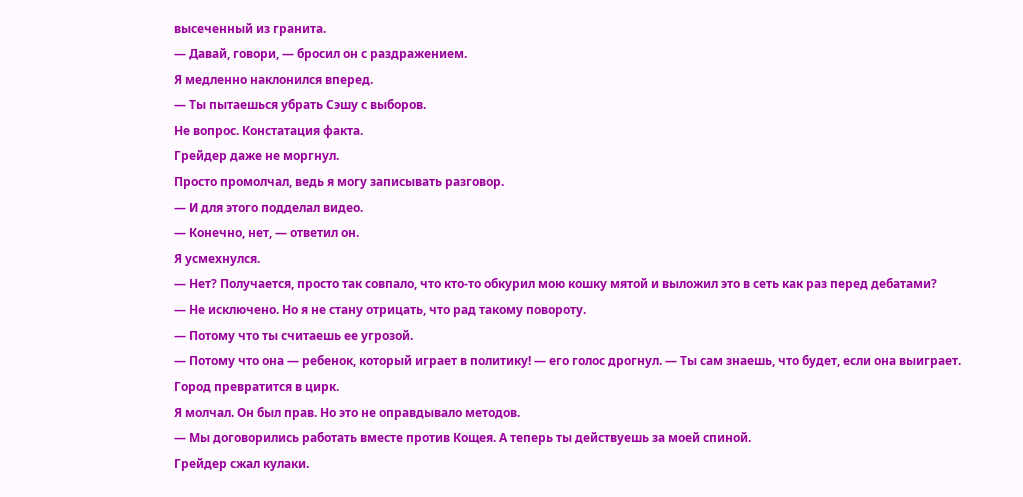высеченный из гранита.
— Давай, говори, — бросил он с раздражением.
Я медленно наклонился вперед.
— Ты пытаешься убрать Сэшу с выборов.
Не вопрос. Констатация факта.
Грейдер даже не моргнул.
Просто промолчал, ведь я могу записывать разговор.
— И для этого подделал видео.
— Конечно, нет, — ответил он.
Я усмехнулся.
— Нет? Получается, просто так совпало, что кто-то обкурил мою кошку мятой и выложил это в сеть как раз перед дебатами?
— Не исключено. Но я не стану отрицать, что рад такому повороту.
— Потому что ты считаешь ее угрозой.
— Потому что она — ребенок, который играет в политику! — его голос дрогнул. — Ты сам знаешь, что будет, если она выиграет. Город превратится в цирк.
Я молчал. Он был прав. Но это не оправдывало методов.
— Мы договорились работать вместе против Кощея. А теперь ты действуешь за моей спиной.
Грейдер сжал кулаки.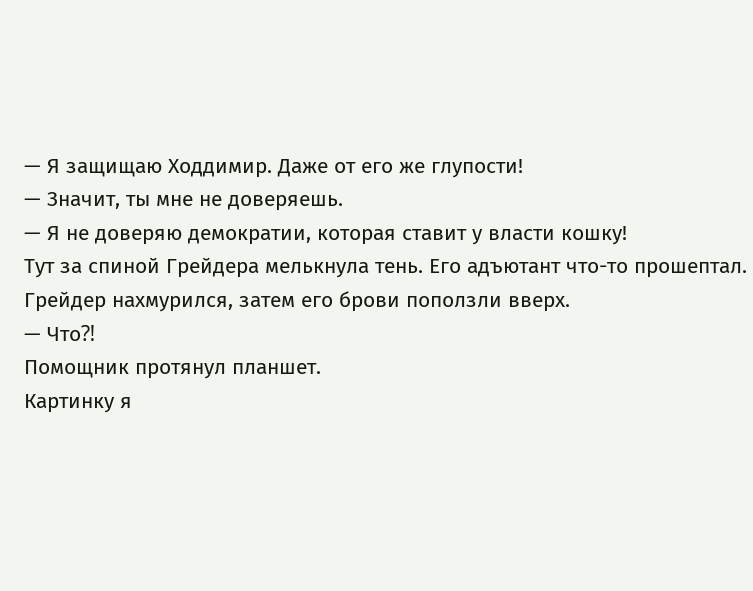— Я защищаю Ходдимир. Даже от его же глупости!
— Значит, ты мне не доверяешь.
— Я не доверяю демократии, которая ставит у власти кошку!
Тут за спиной Грейдера мелькнула тень. Его адъютант что-то прошептал.
Грейдер нахмурился, затем его брови поползли вверх.
— Что⁈
Помощник протянул планшет.
Картинку я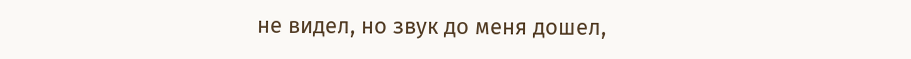не видел, но звук до меня дошел,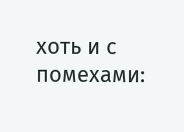хоть и с помехами: